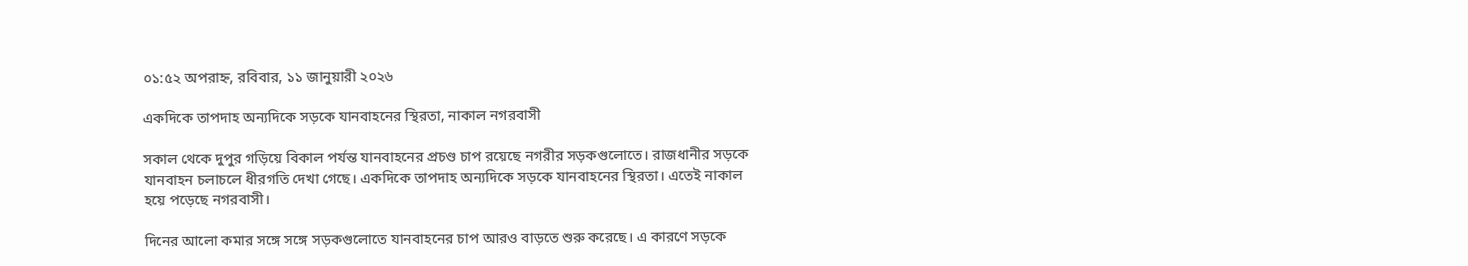০১:৫২ অপরাহ্ন, রবিবার, ১১ জানুয়ারী ২০২৬

একদিকে তাপদাহ অন্যদিকে সড়কে যানবাহনের স্থিরতা, নাকাল নগরবাসী

সকাল থেকে দুপুর গড়িয়ে বিকাল পর্যন্ত যানবাহনের প্রচণ্ড চাপ রয়েছে নগরীর সড়কগুলোতে। রাজধানীর সড়কে যানবাহন চলাচলে ধীরগতি দেখা গেছে। একদিকে তাপদাহ অন্যদিকে সড়কে যানবাহনের স্থিরতা। এতেই নাকাল হয়ে পড়েছে নগরবাসী।

দিনের আলো কমার সঙ্গে সঙ্গে সড়কগুলোতে যানবাহনের চাপ আরও বাড়তে শুরু করেছে। এ কারণে সড়কে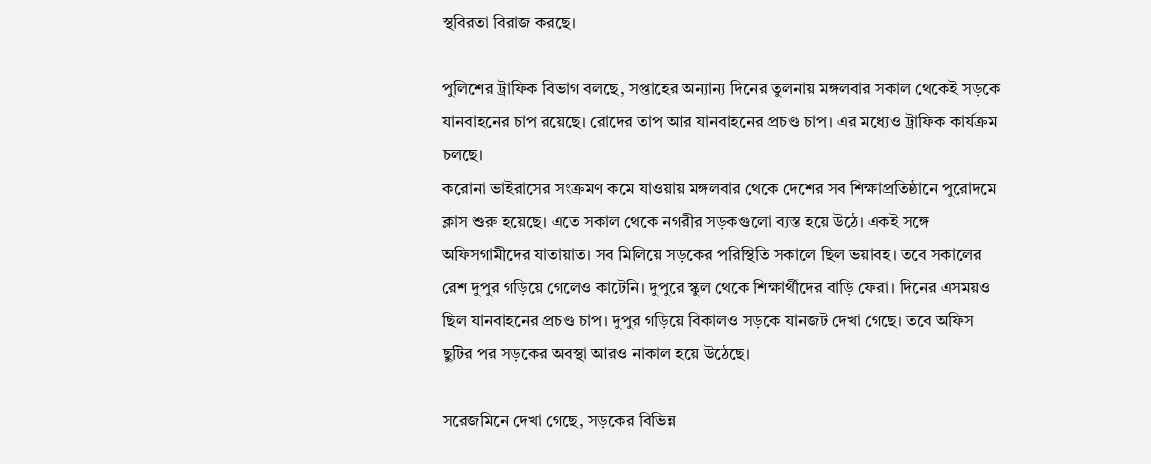স্থবিরতা বিরাজ করছে।

পুলিশের ট্রাফিক বিভাগ বলছে, সপ্তাহের অন্যান্য দিনের তুলনায় মঙ্গলবার সকাল থেকেই সড়কে যানবাহনের চাপ রয়েছে। রোদের তাপ আর যানবাহনের প্রচণ্ড চাপ। এর মধ্যেও ট্রাফিক কার্যক্রম চলছে।
করোনা ভাইরাসের সংক্রমণ কমে যাওয়ায় মঙ্গলবার থেকে দেশের সব শিক্ষাপ্রতিষ্ঠানে পুরোদমে ক্লাস শুরু হয়েছে। এতে সকাল থেকে নগরীর সড়কগুলো ব্যস্ত হয়ে উঠে। একই সঙ্গে অফিসগামীদের যাতায়াত। সব মিলিয়ে সড়কের পরিস্থিতি সকালে ছিল ভয়াবহ। তবে সকালের রেশ দুপুর গড়িয়ে গেলেও কাটেনি। দুপুরে স্কুল থেকে শিক্ষার্থীদের বাড়ি ফেরা। দিনের এসময়ও ছিল যানবাহনের প্রচণ্ড চাপ। দুপুর গড়িয়ে বিকালও সড়কে যানজট দেখা গেছে। তবে অফিস ছুটির পর সড়কের অবস্থা আরও নাকাল হয়ে উঠেছে।

সরেজমিনে দেখা গেছে, সড়কের বিভিন্ন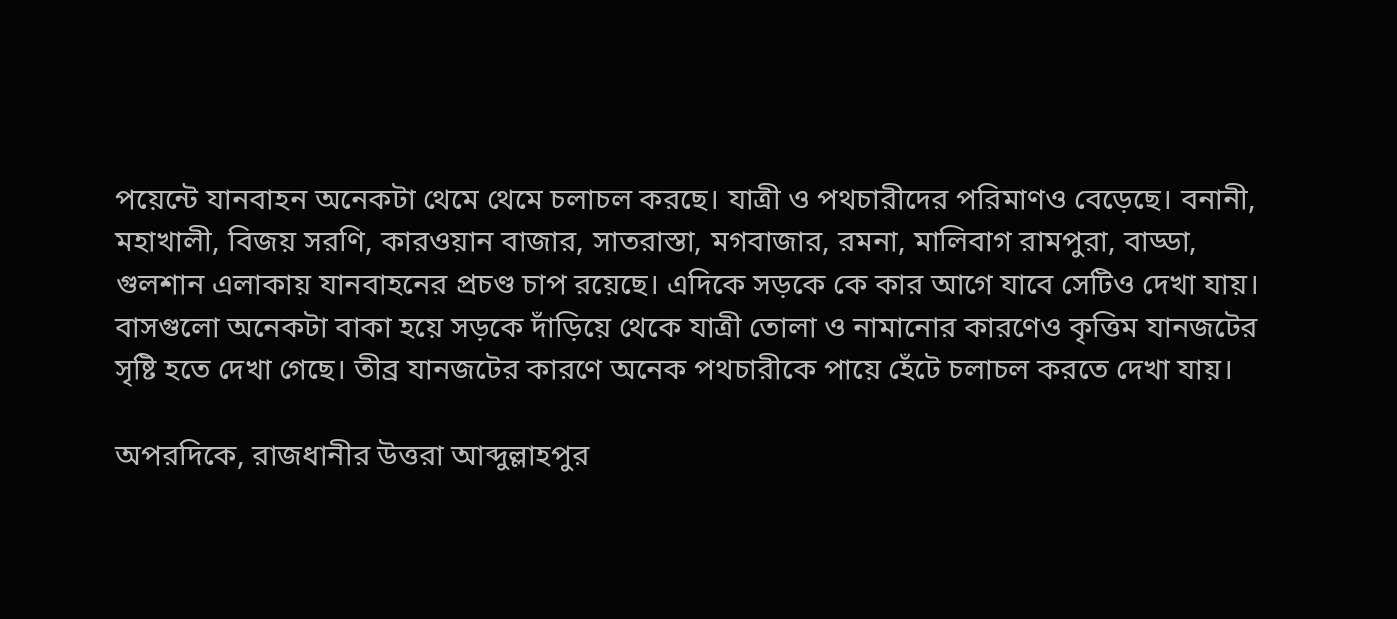পয়েন্টে যানবাহন অনেকটা থেমে থেমে চলাচল করছে। যাত্রী ও পথচারীদের পরিমাণও বেড়েছে। বনানী, মহাখালী, বিজয় সরণি, কারওয়ান বাজার, সাতরাস্তা, মগবাজার, রমনা, মালিবাগ রামপুরা, বাড্ডা, গুলশান এলাকায় যানবাহনের প্রচণ্ড চাপ রয়েছে। এদিকে সড়কে কে কার আগে যাবে সেটিও দেখা যায়। বাসগুলো অনেকটা বাকা হয়ে সড়কে দাঁড়িয়ে থেকে যাত্রী তোলা ও নামানোর কারণেও কৃত্তিম যানজটের সৃষ্টি হতে দেখা গেছে। তীব্র যানজটের কারণে অনেক পথচারীকে পায়ে হেঁটে চলাচল করতে দেখা যায়।

অপরদিকে, রাজধানীর উত্তরা আব্দুল্লাহপুর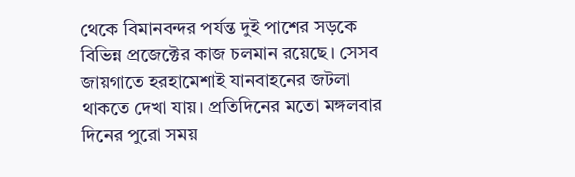থেকে বিমানবন্দর পর্যন্ত দুই পাশের সড়কে বিভিন্ন প্রজেক্টের কাজ চলমান রয়েছে। সেসব জায়গাতে হরহামেশাই যানবাহনের জটলা থাকতে দেখা যায়। প্রতিদিনের মতো মঙ্গলবার দিনের পুরো সময়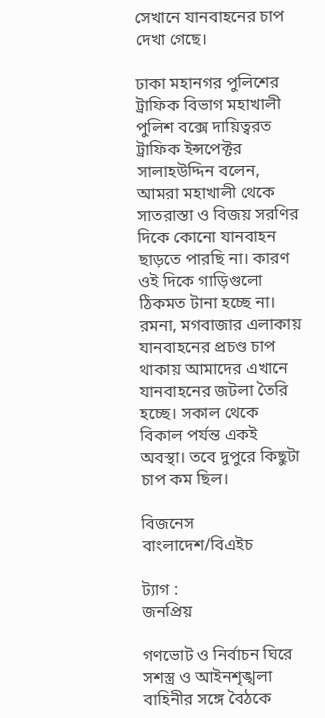সেখানে যানবাহনের চাপ দেখা গেছে।

ঢাকা মহানগর পুলিশের ট্রাফিক বিভাগ মহাখালী পুলিশ বক্সে দায়িত্বরত ট্রাফিক ইন্সপেক্টর সালাহউদ্দিন বলেন, আমরা মহাখালী থেকে সাতরাস্তা ও বিজয় সরণির দিকে কোনো যানবাহন ছাড়তে পারছি না। কারণ ওই দিকে গাড়িগুলো ঠিকমত টানা হচ্ছে না। রমনা, মগবাজার এলাকায় যানবাহনের প্রচণ্ড চাপ থাকায় আমাদের এখানে যানবাহনের জটলা তৈরি হচ্ছে। সকাল থেকে বিকাল পর্যন্ত একই অবস্থা। তবে দুপুরে কিছুটা চাপ কম ছিল।

বিজনেস বাংলাদেশ/বিএইচ

ট্যাগ :
জনপ্রিয়

গণভোট ও নির্বাচন ঘিরে সশস্ত্র ও আইনশৃঙ্খলা বাহিনীর সঙ্গে বৈঠকে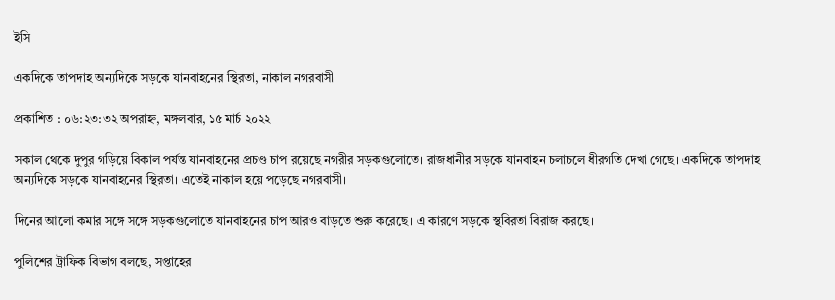ইসি

একদিকে তাপদাহ অন্যদিকে সড়কে যানবাহনের স্থিরতা, নাকাল নগরবাসী

প্রকাশিত : ০৬:২৩:৩২ অপরাহ্ন, মঙ্গলবার, ১৫ মার্চ ২০২২

সকাল থেকে দুপুর গড়িয়ে বিকাল পর্যন্ত যানবাহনের প্রচণ্ড চাপ রয়েছে নগরীর সড়কগুলোতে। রাজধানীর সড়কে যানবাহন চলাচলে ধীরগতি দেখা গেছে। একদিকে তাপদাহ অন্যদিকে সড়কে যানবাহনের স্থিরতা। এতেই নাকাল হয়ে পড়েছে নগরবাসী।

দিনের আলো কমার সঙ্গে সঙ্গে সড়কগুলোতে যানবাহনের চাপ আরও বাড়তে শুরু করেছে। এ কারণে সড়কে স্থবিরতা বিরাজ করছে।

পুলিশের ট্রাফিক বিভাগ বলছে, সপ্তাহের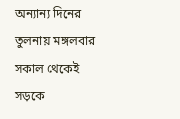অন্যান্য দিনের তুলনায় মঙ্গলবার সকাল থেকেই সড়কে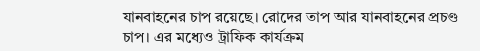যানবাহনের চাপ রয়েছে। রোদের তাপ আর যানবাহনের প্রচণ্ড চাপ। এর মধ্যেও ট্রাফিক কার্যক্রম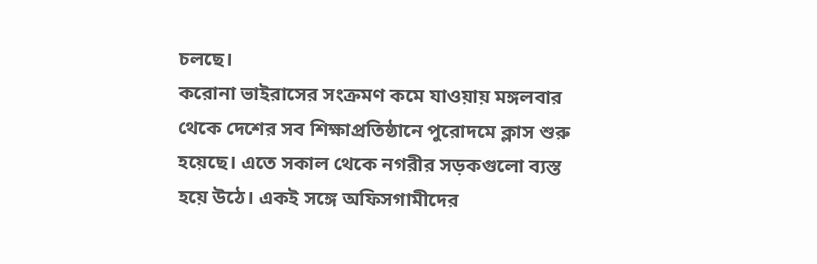চলছে।
করোনা ভাইরাসের সংক্রমণ কমে যাওয়ায় মঙ্গলবার থেকে দেশের সব শিক্ষাপ্রতিষ্ঠানে পুরোদমে ক্লাস শুরু হয়েছে। এতে সকাল থেকে নগরীর সড়কগুলো ব্যস্ত হয়ে উঠে। একই সঙ্গে অফিসগামীদের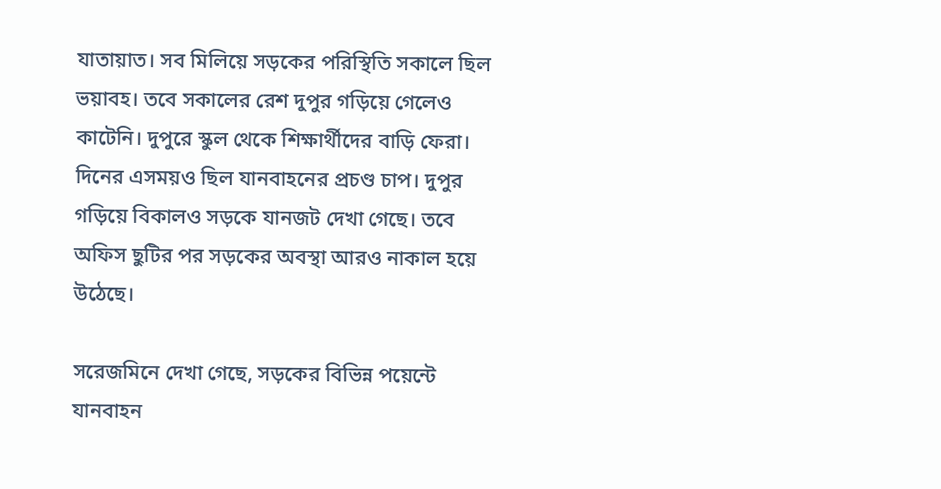যাতায়াত। সব মিলিয়ে সড়কের পরিস্থিতি সকালে ছিল ভয়াবহ। তবে সকালের রেশ দুপুর গড়িয়ে গেলেও কাটেনি। দুপুরে স্কুল থেকে শিক্ষার্থীদের বাড়ি ফেরা। দিনের এসময়ও ছিল যানবাহনের প্রচণ্ড চাপ। দুপুর গড়িয়ে বিকালও সড়কে যানজট দেখা গেছে। তবে অফিস ছুটির পর সড়কের অবস্থা আরও নাকাল হয়ে উঠেছে।

সরেজমিনে দেখা গেছে, সড়কের বিভিন্ন পয়েন্টে যানবাহন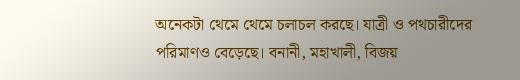অনেকটা থেমে থেমে চলাচল করছে। যাত্রী ও পথচারীদের পরিমাণও বেড়েছে। বনানী, মহাখালী, বিজয়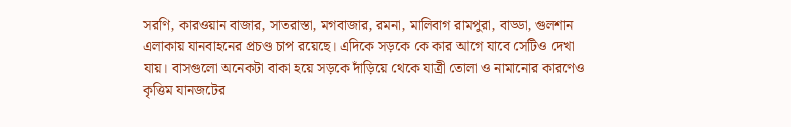সরণি, কারওয়ান বাজার, সাতরাস্তা, মগবাজার, রমনা, মালিবাগ রামপুরা, বাড্ডা, গুলশান এলাকায় যানবাহনের প্রচণ্ড চাপ রয়েছে। এদিকে সড়কে কে কার আগে যাবে সেটিও দেখা যায়। বাসগুলো অনেকটা বাকা হয়ে সড়কে দাঁড়িয়ে থেকে যাত্রী তোলা ও নামানোর কারণেও কৃত্তিম যানজটের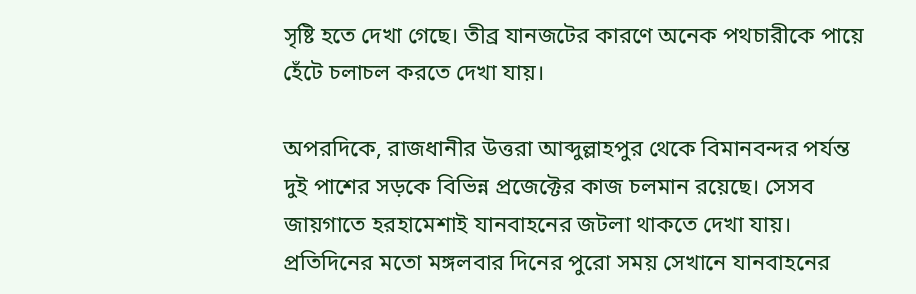সৃষ্টি হতে দেখা গেছে। তীব্র যানজটের কারণে অনেক পথচারীকে পায়ে হেঁটে চলাচল করতে দেখা যায়।

অপরদিকে, রাজধানীর উত্তরা আব্দুল্লাহপুর থেকে বিমানবন্দর পর্যন্ত দুই পাশের সড়কে বিভিন্ন প্রজেক্টের কাজ চলমান রয়েছে। সেসব জায়গাতে হরহামেশাই যানবাহনের জটলা থাকতে দেখা যায়। প্রতিদিনের মতো মঙ্গলবার দিনের পুরো সময় সেখানে যানবাহনের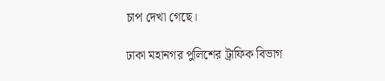চাপ দেখা গেছে।

ঢাকা মহানগর পুলিশের ট্রাফিক বিভাগ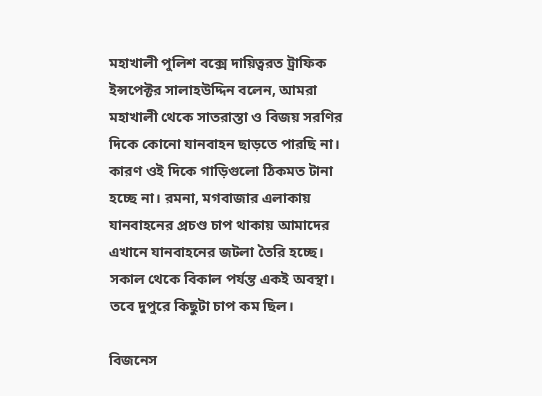মহাখালী পুলিশ বক্সে দায়িত্বরত ট্রাফিক ইন্সপেক্টর সালাহউদ্দিন বলেন, আমরা মহাখালী থেকে সাতরাস্তা ও বিজয় সরণির দিকে কোনো যানবাহন ছাড়তে পারছি না। কারণ ওই দিকে গাড়িগুলো ঠিকমত টানা হচ্ছে না। রমনা, মগবাজার এলাকায় যানবাহনের প্রচণ্ড চাপ থাকায় আমাদের এখানে যানবাহনের জটলা তৈরি হচ্ছে। সকাল থেকে বিকাল পর্যন্ত একই অবস্থা। তবে দুপুরে কিছুটা চাপ কম ছিল।

বিজনেস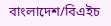বাংলাদেশ/বিএইচ